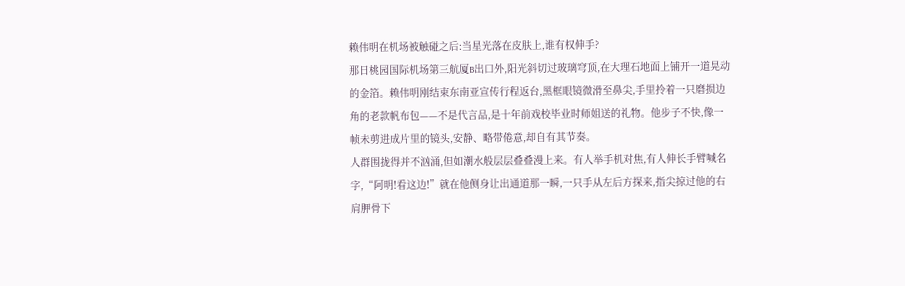赖伟明在机场被触碰之后:当星光落在皮肤上,谁有权伸手?
那日桃园国际机场第三航厦B出口外,阳光斜切过玻璃穹顶,在大理石地面上铺开一道晃动的金箔。赖伟明刚结束东南亚宣传行程返台,黑框眼镜微滑至鼻尖,手里拎着一只磨损边角的老款帆布包——不是代言品,是十年前戏校毕业时师姐送的礼物。他步子不快,像一帧未剪进成片里的镜头,安静、略带倦意,却自有其节奏。
人群围拢得并不汹涌,但如潮水般层层叠叠漫上来。有人举手机对焦,有人伸长手臂喊名字,“阿明!看这边!”就在他侧身让出通道那一瞬,一只手从左后方探来,指尖掠过他的右肩胛骨下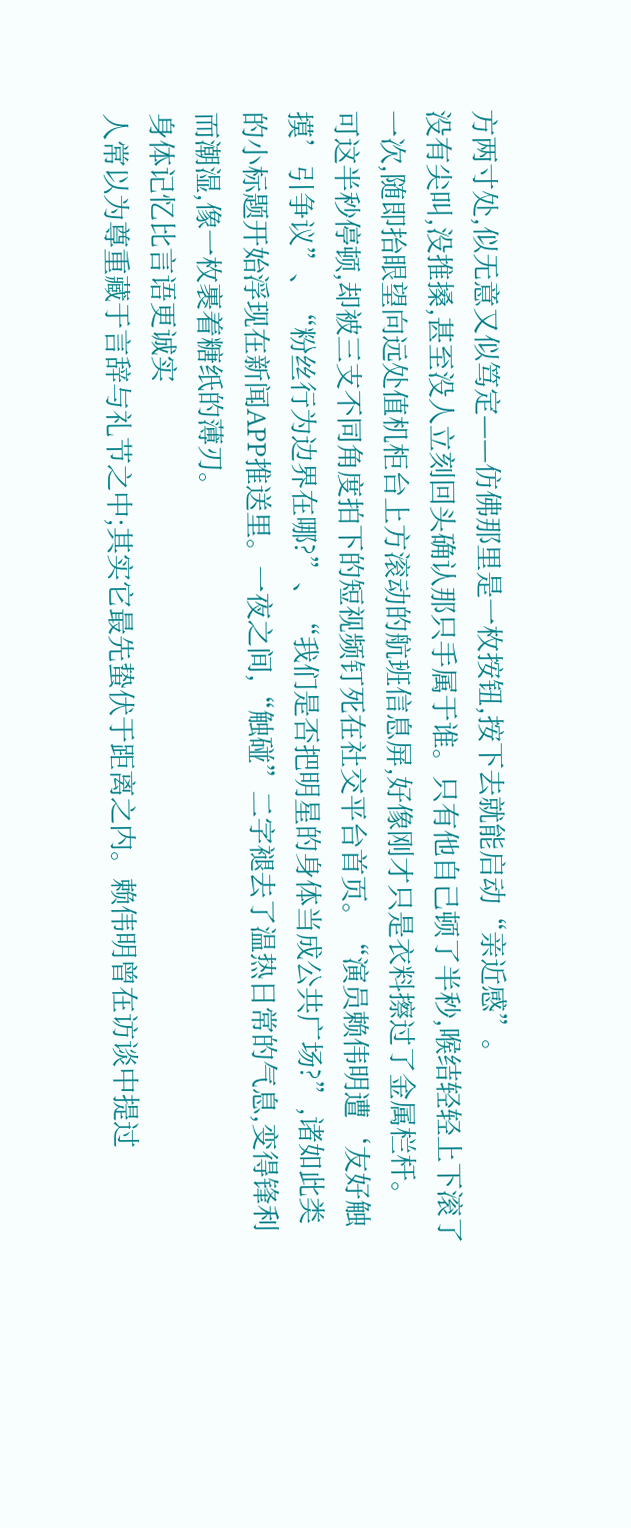方两寸处,似无意又似笃定——仿佛那里是一枚按钮,按下去就能启动“亲近感”。
没有尖叫,没推搡,甚至没人立刻回头确认那只手属于谁。只有他自己顿了半秒,喉结轻轻上下滚了一次,随即抬眼望向远处值机柜台上方滚动的航班信息屏,好像刚才只是衣料擦过了金属栏杆。
可这半秒停顿,却被三支不同角度拍下的短视频钉死在社交平台首页。“演员赖伟明遭‘友好触摸’引争议”、“粉丝行为边界在哪?”、“我们是否把明星的身体当成公共广场?”,诸如此类的小标题开始浮现在新闻APP推送里。一夜之间,“触碰”二字褪去了温热日常的气息,变得锋利而潮湿,像一枚裹着糖纸的薄刃。
身体记忆比言语更诚实
人常以为尊重藏于言辞与礼节之中;其实它最先蛰伏于距离之内。赖伟明曾在访谈中提过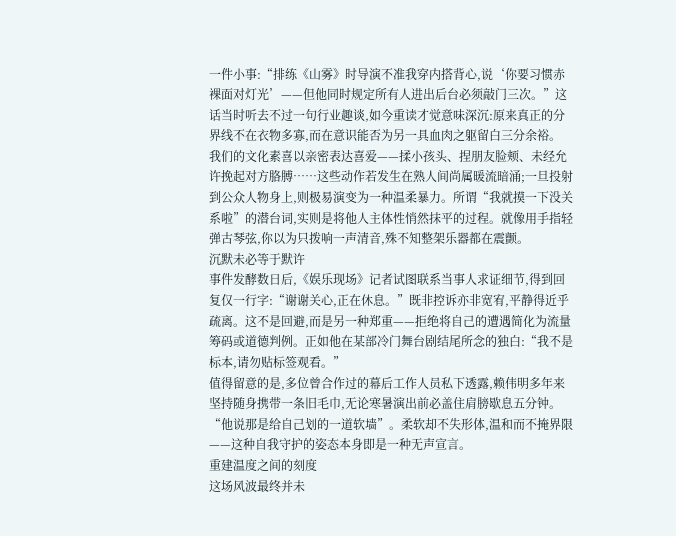一件小事:“排练《山雾》时导演不准我穿内搭背心,说‘你要习惯赤裸面对灯光’——但他同时规定所有人进出后台必须敲门三次。”这话当时听去不过一句行业趣谈,如今重读才觉意味深沉:原来真正的分界线不在衣物多寡,而在意识能否为另一具血肉之躯留白三分余裕。
我们的文化素喜以亲密表达喜爱——揉小孩头、捏朋友脸颊、未经允许挽起对方胳膊……这些动作若发生在熟人间尚属暖流暗涌;一旦投射到公众人物身上,则极易演变为一种温柔暴力。所谓“我就摸一下没关系啦”的潜台词,实则是将他人主体性悄然抹平的过程。就像用手指轻弹古琴弦,你以为只拨响一声清音,殊不知整架乐器都在震颤。
沉默未必等于默许
事件发酵数日后,《娱乐现场》记者试图联系当事人求证细节,得到回复仅一行字:“谢谢关心,正在休息。”既非控诉亦非宽宥,平静得近乎疏离。这不是回避,而是另一种郑重——拒绝将自己的遭遇简化为流量筹码或道德判例。正如他在某部冷门舞台剧结尾所念的独白:“我不是标本,请勿贴标签观看。”
值得留意的是,多位曾合作过的幕后工作人员私下透露,赖伟明多年来坚持随身携带一条旧毛巾,无论寒暑演出前必盖住肩膀歇息五分钟。“他说那是给自己划的一道软墙”。柔软却不失形体,温和而不掩界限——这种自我守护的姿态本身即是一种无声宣言。
重建温度之间的刻度
这场风波最终并未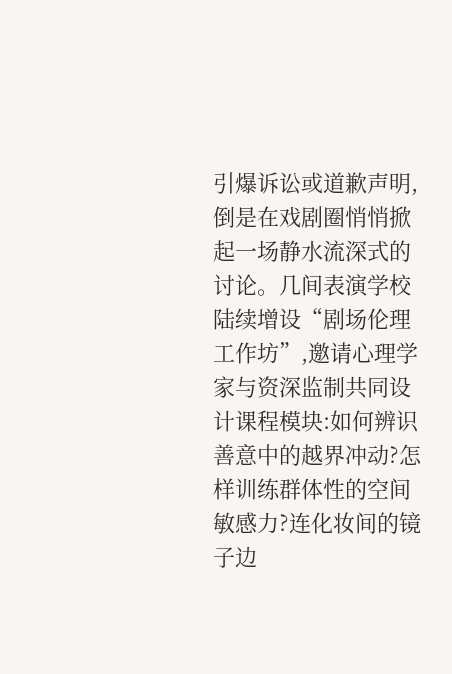引爆诉讼或道歉声明,倒是在戏剧圈悄悄掀起一场静水流深式的讨论。几间表演学校陆续增设“剧场伦理工作坊”,邀请心理学家与资深监制共同设计课程模块:如何辨识善意中的越界冲动?怎样训练群体性的空间敏感力?连化妆间的镜子边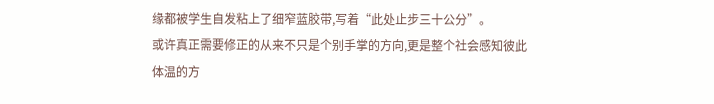缘都被学生自发粘上了细窄蓝胶带,写着“此处止步三十公分”。
或许真正需要修正的从来不只是个别手掌的方向,更是整个社会感知彼此体温的方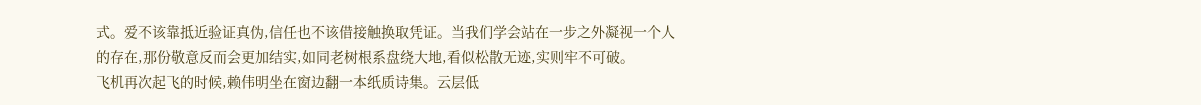式。爱不该靠抵近验证真伪,信任也不该借接触换取凭证。当我们学会站在一步之外凝视一个人的存在,那份敬意反而会更加结实,如同老树根系盘绕大地,看似松散无迹,实则牢不可破。
飞机再次起飞的时候,赖伟明坐在窗边翻一本纸质诗集。云层低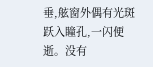垂,舷窗外偶有光斑跃入瞳孔,一闪便逝。没有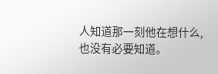人知道那一刻他在想什么,也没有必要知道。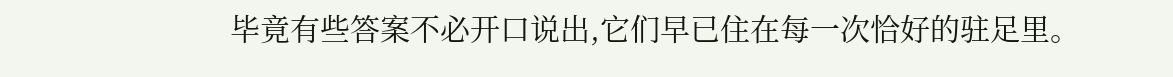毕竟有些答案不必开口说出,它们早已住在每一次恰好的驻足里。